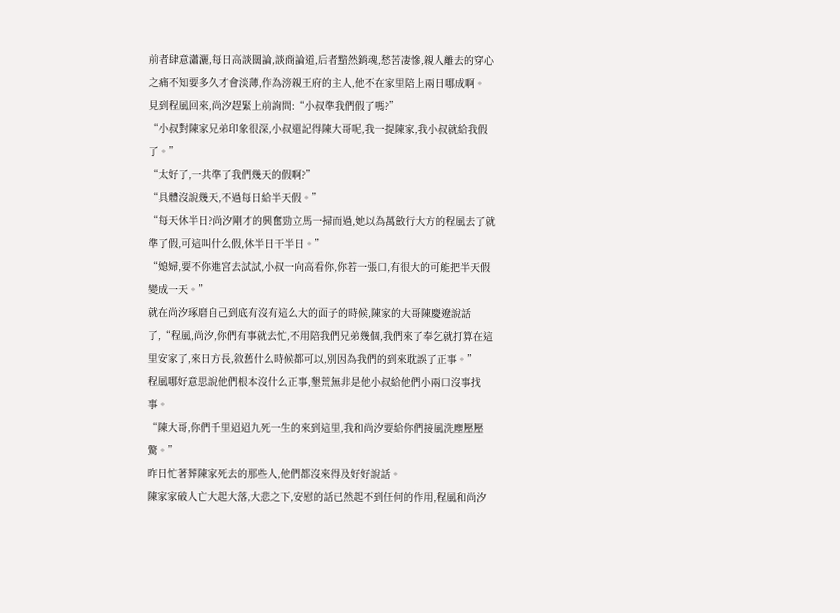前者肆意瀟灑,每日高談闊論,談商論道,后者黯然銷魂,愁苦凄慘,親人離去的穿心之痛不知要多久才會淡薄,作為滂親王府的主人,他不在家里陪上兩日哪成啊。
見到程風回來,尚汐趕緊上前詢問:“小叔準我們假了嗎?”
“小叔對陳家兄弟印象很深,小叔還記得陳大哥呢,我一提陳家,我小叔就給我假了。”
“太好了,一共準了我們幾天的假啊?”
“具體沒說幾天,不過每日給半天假。”
“每天休半日?尚汐剛才的興奮勁立馬一掃而過,她以為萬斂行大方的程風去了就準了假,可這叫什么假,休半日干半日。”
“媳婦,要不你進宮去試試,小叔一向高看你,你若一張口,有很大的可能把半天假變成一天。”
就在尚汐琢磨自己到底有沒有這么大的面子的時候,陳家的大哥陳慶遼說話了,“程風,尚汐,你們有事就去忙,不用陪我們兄弟幾個,我們來了奉乞就打算在這里安家了,來日方長,敘舊什么時候都可以,別因為我們的到來耽誤了正事。”
程風哪好意思說他們根本沒什么正事,墾荒無非是他小叔給他們小兩口沒事找事。
“陳大哥,你們千里迢迢九死一生的來到這里,我和尚汐要給你們接風洗塵壓壓驚。”
昨日忙著葬陳家死去的那些人,他們都沒來得及好好說話。
陳家家破人亡大起大落,大悲之下,安慰的話已然起不到任何的作用,程風和尚汐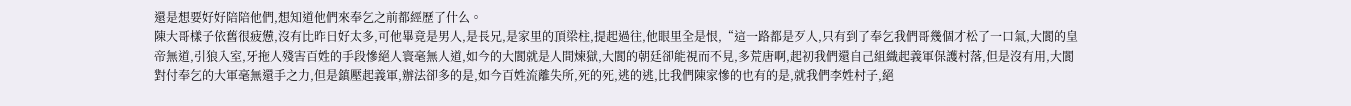還是想要好好陪陪他們,想知道他們來奉乞之前都經歷了什么。
陳大哥樣子依舊很疲憊,沒有比昨日好太多,可他畢竟是男人,是長兄,是家里的頂梁柱,提起過往,他眼里全是恨,“這一路都是歹人,只有到了奉乞我們哥幾個才松了一口氣,大閬的皇帝無道,引狼入室,牙拖人殘害百姓的手段慘絕人寰毫無人道,如今的大閬就是人間煉獄,大閬的朝廷卻能視而不見,多荒唐啊,起初我們還自己組織起義軍保護村落,但是沒有用,大閬對付奉乞的大軍毫無還手之力,但是鎮壓起義軍,辦法卻多的是,如今百姓流離失所,死的死,逃的逃,比我們陳家慘的也有的是,就我們李姓村子,絕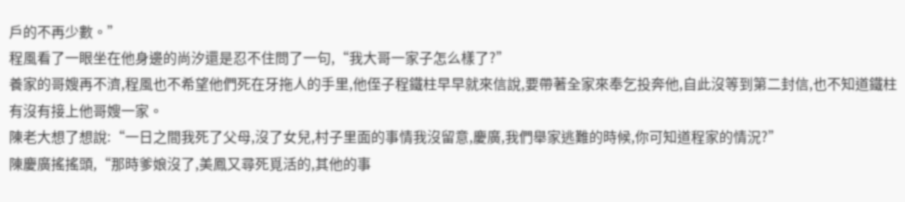戶的不再少數。”
程風看了一眼坐在他身邊的尚汐還是忍不住問了一句,“我大哥一家子怎么樣了?”
養家的哥嫂再不濟,程風也不希望他們死在牙拖人的手里,他侄子程鐵柱早早就來信說,要帶著全家來奉乞投奔他,自此沒等到第二封信,也不知道鐵柱有沒有接上他哥嫂一家。
陳老大想了想說:“一日之間我死了父母,沒了女兒,村子里面的事情我沒留意,慶廣,我們舉家逃難的時候,你可知道程家的情況?”
陳慶廣搖搖頭,“那時爹娘沒了,美鳳又尋死覓活的,其他的事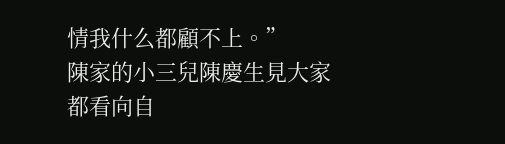情我什么都顧不上。”
陳家的小三兒陳慶生見大家都看向自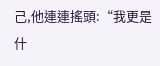己,他連連搖頭:“我更是什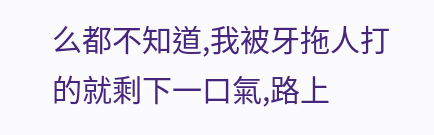么都不知道,我被牙拖人打的就剩下一口氣,路上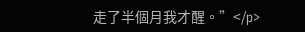走了半個月我才醒。”</p>